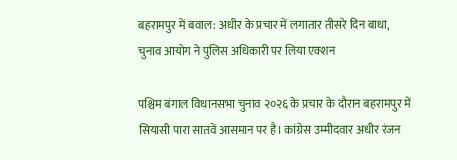बहरामपुर में बवाल: अधीर के प्रचार में लगातार तीसरे दिन बाधा, चुनाव आयोग ने पुलिस अधिकारी पर लिया एक्शन

पश्चिम बंगाल विधानसभा चुनाव २०२६ के प्रचार के दौरान बहरामपुर में सियासी पारा सातवें आसमान पर है। कांग्रेस उम्मीदवार अधीर रंजन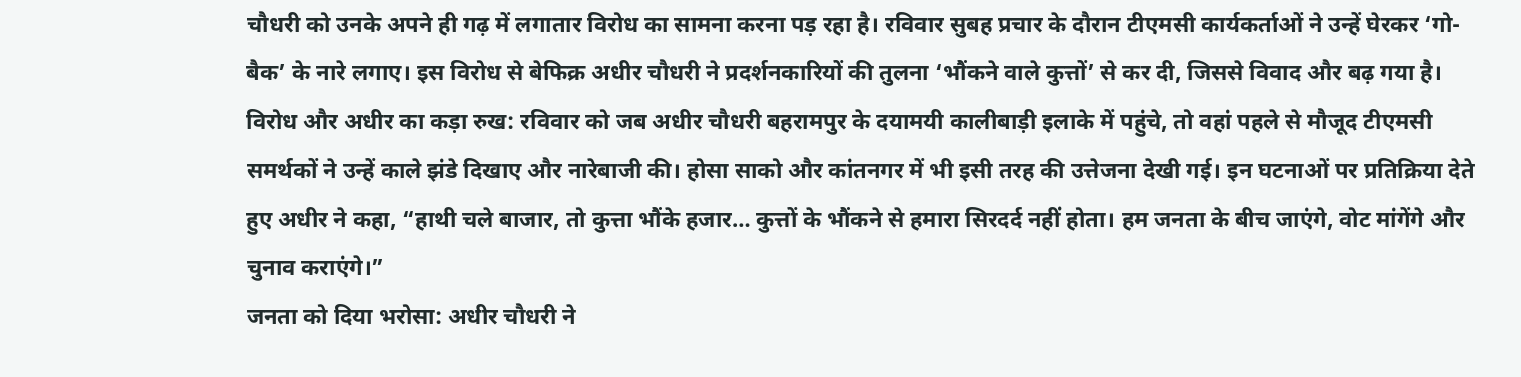चौधरी को उनके अपने ही गढ़ में लगातार विरोध का सामना करना पड़ रहा है। रविवार सुबह प्रचार के दौरान टीएमसी कार्यकर्ताओं ने उन्हें घेरकर ‘गो-बैक’ के नारे लगाए। इस विरोध से बेफिक्र अधीर चौधरी ने प्रदर्शनकारियों की तुलना ‘भौंकने वाले कुत्तों’ से कर दी, जिससे विवाद और बढ़ गया है।
विरोध और अधीर का कड़ा रुख: रविवार को जब अधीर चौधरी बहरामपुर के दयामयी कालीबाड़ी इलाके में पहुंचे, तो वहां पहले से मौजूद टीएमसी समर्थकों ने उन्हें काले झंडे दिखाए और नारेबाजी की। होसा साको और कांतनगर में भी इसी तरह की उत्तेजना देखी गई। इन घटनाओं पर प्रतिक्रिया देते हुए अधीर ने कहा, “हाथी चले बाजार, तो कुत्ता भौंके हजार… कुत्तों के भौंकने से हमारा सिरदर्द नहीं होता। हम जनता के बीच जाएंगे, वोट मांगेंगे और चुनाव कराएंगे।”
जनता को दिया भरोसा: अधीर चौधरी ने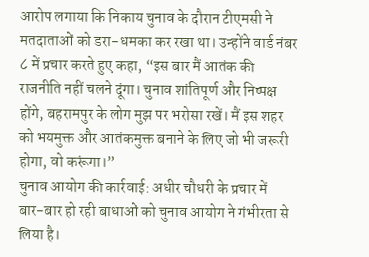आरोप लगाया कि निकाय चुनाव के दौरान टीएमसी ने मतदाताओं को डरा-धमका कर रखा था। उन्होंने वार्ड नंबर ८ में प्रचार करते हुए कहा, “इस बार मैं आतंक की राजनीति नहीं चलने दूंगा। चुनाव शांतिपूर्ण और निष्पक्ष होंगे, बहरामपुर के लोग मुझ पर भरोसा रखें। मैं इस शहर को भयमुक्त और आतंकमुक्त बनाने के लिए जो भी जरूरी होगा, वो करूंगा।”
चुनाव आयोग की कार्रवाई: अधीर चौधरी के प्रचार में बार-बार हो रही बाधाओं को चुनाव आयोग ने गंभीरता से लिया है।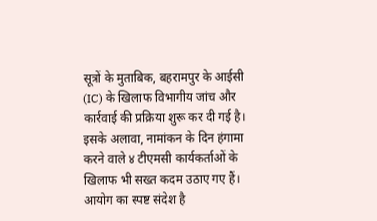सूत्रों के मुताबिक, बहरामपुर के आईसी (IC) के खिलाफ विभागीय जांच और कार्रवाई की प्रक्रिया शुरू कर दी गई है। इसके अलावा, नामांकन के दिन हंगामा करने वाले ४ टीएमसी कार्यकर्ताओं के खिलाफ भी सख्त कदम उठाए गए हैं। आयोग का स्पष्ट संदेश है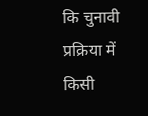कि चुनावी प्रक्रिया में किसी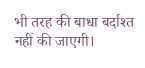भी तरह की बाधा बर्दाश्त नहीं की जाएगी।